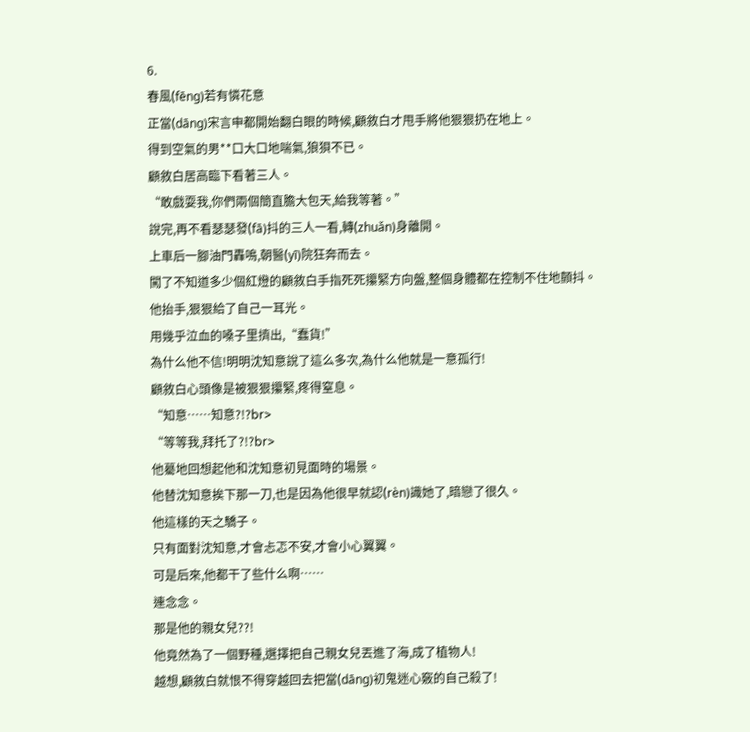6.
春風(fēng)若有憐花意
正當(dāng)宋言申都開始翻白眼的時候,顧敘白才甩手將他狠狠扔在地上。
得到空氣的男**口大口地喘氣,狼狽不已。
顧敘白居高臨下看著三人。
“敢戲耍我,你們兩個簡直膽大包天,給我等著。”
說完,再不看瑟瑟發(fā)抖的三人一看,轉(zhuǎn)身離開。
上車后一腳油門轟鳴,朝醫(yī)院狂奔而去。
闖了不知道多少個紅燈的顧敘白手指死死攥緊方向盤,整個身體都在控制不住地顫抖。
他抬手,狠狠給了自己一耳光。
用幾乎泣血的嗓子里擠出,“蠢貨!”
為什么他不信!明明沈知意說了這么多次,為什么他就是一意孤行!
顧敘白心頭像是被狠狠攥緊,疼得窒息。
“知意……知意?!?br>
“等等我,拜托了?!?br>
他驀地回想起他和沈知意初見面時的場景。
他替沈知意挨下那一刀,也是因為他很早就認(rèn)識她了,暗戀了很久。
他這樣的天之驕子。
只有面對沈知意,才會忐忑不安,才會小心翼翼。
可是后來,他都干了些什么啊……
連念念。
那是他的親女兒??!
他竟然為了一個野種,選擇把自己親女兒丟進了海,成了植物人!
越想,顧敘白就恨不得穿越回去把當(dāng)初鬼迷心竅的自己殺了!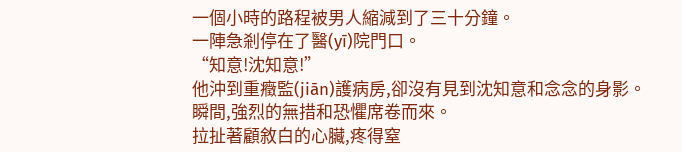一個小時的路程被男人縮減到了三十分鐘。
一陣急剎停在了醫(yī)院門口。
“知意!沈知意!”
他沖到重癥監(jiān)護病房,卻沒有見到沈知意和念念的身影。
瞬間,強烈的無措和恐懼席卷而來。
拉扯著顧敘白的心臟,疼得窒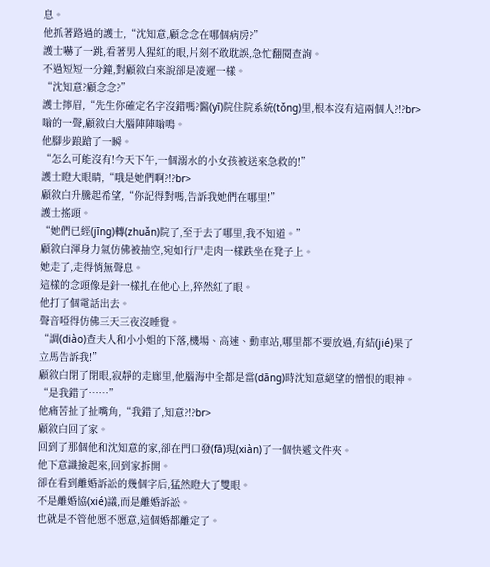息。
他抓著路過的護士,“沈知意,顧念念在哪個病房?”
護士嚇了一跳,看著男人猩紅的眼,片刻不敢耽誤,急忙翻閱查詢。
不過短短一分鐘,對顧敘白來說卻是凌遲一樣。
“沈知意?顧念念?”
護士擰眉,“先生你確定名字沒錯嗎?醫(yī)院住院系統(tǒng)里,根本沒有這兩個人?!?br>
嗡的一聲,顧敘白大腦陣陣嗡鳴。
他腳步踉蹌了一瞬。
“怎么可能沒有!今天下午,一個溺水的小女孩被送來急救的!”
護士瞪大眼睛,“哦是她們啊?!?br>
顧敘白升騰起希望,“你記得對嗎,告訴我她們在哪里!”
護士搖頭。
“她們已經(jīng)轉(zhuǎn)院了,至于去了哪里,我不知道。”
顧敘白渾身力氣仿佛被抽空,宛如行尸走肉一樣跌坐在凳子上。
她走了,走得悄無聲息。
這樣的念頭像是針一樣扎在他心上,猝然紅了眼。
他打了個電話出去。
聲音啞得仿佛三天三夜沒睡覺。
“調(diào)查夫人和小小姐的下落,機場、高速、動車站,哪里都不要放過,有結(jié)果了立馬告訴我!”
顧敘白閉了閉眼,寂靜的走廊里,他腦海中全都是當(dāng)時沈知意絕望的憎恨的眼神。
“是我錯了……”
他痛苦扯了扯嘴角,“我錯了,知意?!?br>
顧敘白回了家。
回到了那個他和沈知意的家,卻在門口發(fā)現(xiàn)了一個快遞文件夾。
他下意識撿起來,回到家拆開。
卻在看到離婚訴訟的幾個字后,猛然瞪大了雙眼。
不是離婚協(xié)議,而是離婚訴訟。
也就是不管他愿不愿意,這個婚都離定了。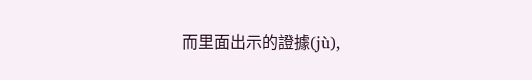而里面出示的證據(jù),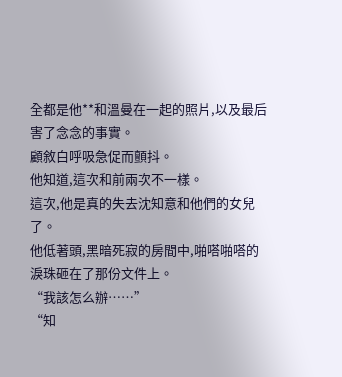全都是他**和溫曼在一起的照片,以及最后害了念念的事實。
顧敘白呼吸急促而顫抖。
他知道,這次和前兩次不一樣。
這次,他是真的失去沈知意和他們的女兒了。
他低著頭,黑暗死寂的房間中,啪嗒啪嗒的淚珠砸在了那份文件上。
“我該怎么辦……”
“知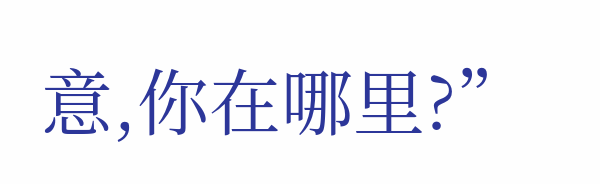意,你在哪里?”